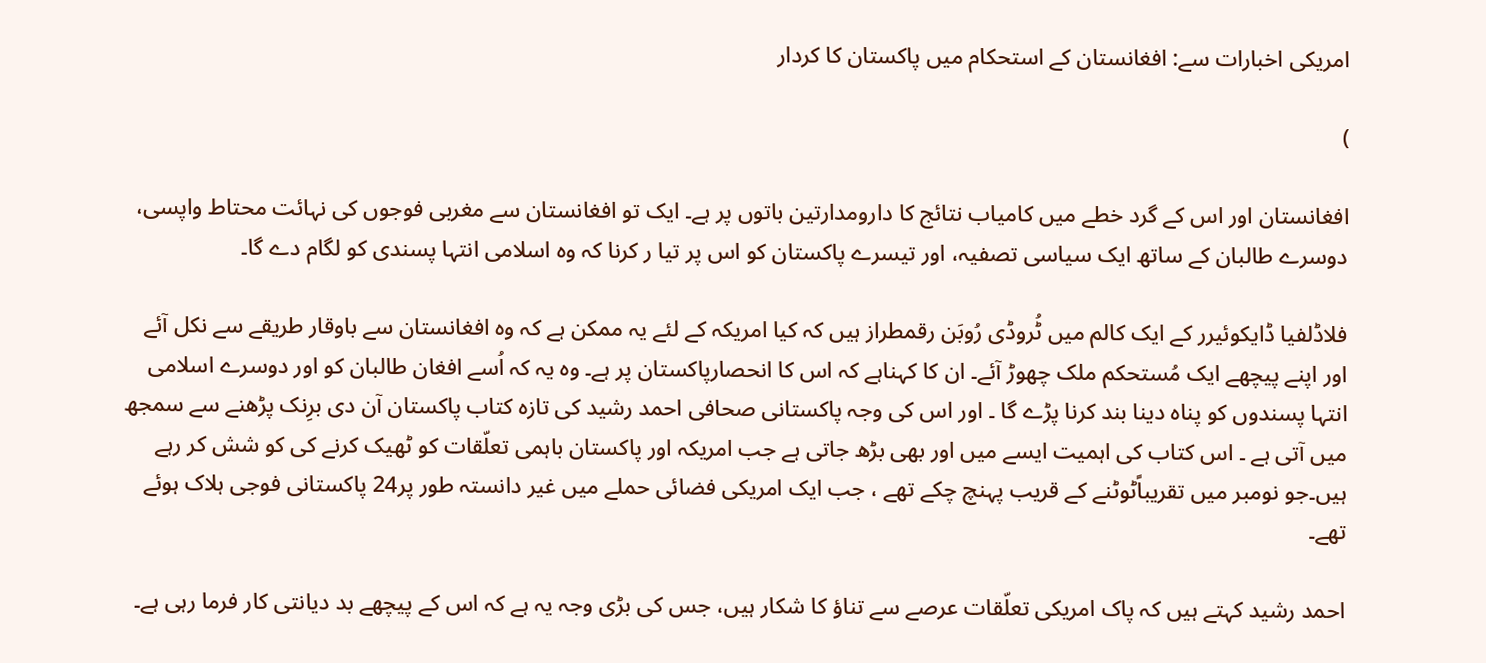امریکی اخبارات سے: افغانستان کے استحکام میں پاکستان کا کردار

)

افغانستان اور اس کے گرد خطے میں کامیاب نتائج کا دارومدارتین باتوں پر ہے۔ ایک تو افغانستان سے مغربی فوجوں کی نہائت محتاط واپسی، دوسرے طالبان کے ساتھ ایک سیاسی تصفیہ، اور تیسرے پاکستان کو اس پر تیا ر کرنا کہ وہ اسلامی انتہا پسندی کو لگام دے گا۔

فلاڈلفیا ڈایکوئیرر کے ایک کالم میں ٹُروڈی رُوبَن رقمطراز ہیں کہ کیا امریکہ کے لئے یہ ممکن ہے کہ وہ افغانستان سے باوقار طریقے سے نکل آئے اور اپنے پیچھے ایک مُستحکم ملک چھوڑ آئے۔ ان کا کہناہے کہ اس کا انحصارپاکستان پر ہے۔ وہ یہ کہ اُسے افغان طالبان کو اور دوسرے اسلامی انتہا پسندوں کو پناہ دینا بند کرنا پڑے گا ۔ اور اس کی وجہ پاکستانی صحافی احمد رشید کی تازہ کتاب پاکستان آن دی برِنک پڑھنے سے سمجھ میں آتی ہے ۔ اس کتاب کی اہمیت ایسے میں اور بھی بڑھ جاتی ہے جب امریکہ اور پاکستان باہمی تعلّقات کو ٹھیک کرنے کی کو شش کر رہے ہیں۔جو نومبر میں تقریباًٹوٹنے کے قریب پہنچ چکے تھے ، جب ایک امریکی فضائی حملے میں غیر دانستہ طور پر24 پاکستانی فوجی ہلاک ہوئے تھے۔

احمد رشید کہتے ہیں کہ پاک امریکی تعلّقات عرصے سے تناؤ کا شکار ہیں، جس کی بڑی وجہ یہ ہے کہ اس کے پیچھے بد دیانتی کار فرما رہی ہے۔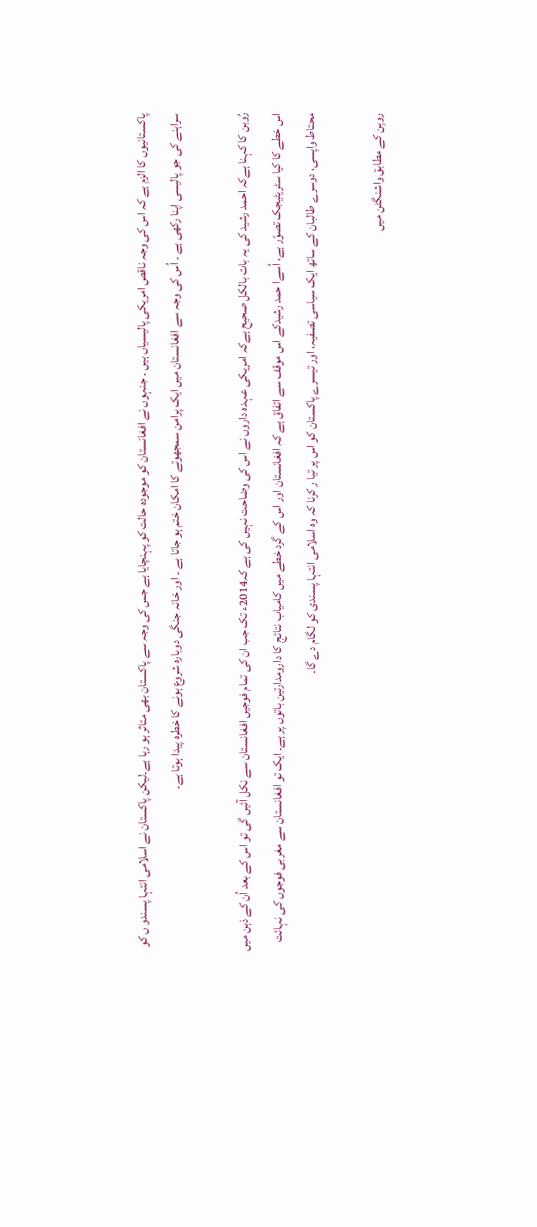پاکستانیوں کا الزم ہے کہ اس کی وجہ ناقص امریکی پالیسیاں ہیں ۔ جنہوں نے افغانستان کو موجودہ حالت کو پہنچایا ہے جس کی وجہ سے پاکستان بھی متاثر ہو رہا ہے۔لیکن پاکستان نے اسلامی انتہا پسندو ں کو سراہنے کی جو پالیسی اپنا رکھی ہے ۔ اُس کی وجہ سے افغانستان میں ایک پرامن سمجھوتے کا امکان ختم ہو جاتا ہے ۔ اور خانہ جنگی دوبارہ شروع ہونے کا خطرہ پیدا ہوتا ہے۔

رُوبن کا کہنا ہےکہ احمد رشید کی یہ بات بالکل صحیح ہےکہ امریکی عہدہ داروں نے اس کی وضاحت نہیں کی ہے کہ2014ء تک جب ان کی تمام فوجیں افغانستان سے نکل آئیں گی تو اس کے بعد اُن کے ذہن میں اس خطے کا کیا سٹریٹیجک تصوّر ہے، اُسےا حمد رشیدکے اس موقف سے اتفاق ہے کہ افغانستان اور اس کے گرد خطے میں کامیاب نتائج کا دارومدارتین باتوں پر ہے۔ ایک تو افغانستان سے مغربی فوجوں کی نہائت محتاط واپسی، دوسرے طالبان کے ساتھ ایک سیاسی تصفیہ، اور تیسرے پاکستان کو اس پر تیا ر کرنا کہ وہ اسلامی انتہا پسندی کو لگام دے گا۔

روبِن کے مطابق واشنگٹن میں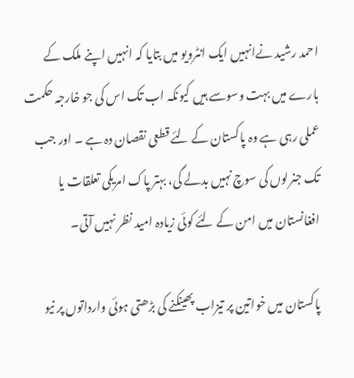احمد رشید نےانہیں ایک انٹرویو میں بتایا کہ انہیں اپنے ملک کے بارے میں بہت وسوسے ہیں کیونکہ اب تک اس کی جو خارجہ حکمت عملی رہی ہے وہ پاکستان کے لئے قطعی نقصان دہ ہے ۔ اور جب تک جنرلوں کی سوچ نہیں بدلے گی، بہتر پاک امریکی تعلقات یا افغانستان میں امن کے لئے کوئی زیادہ امید نظر نہیں آتی۔

پاکستان میں خواتین پر تیزاب پھینکنے کی بڑھتی ہوئی وارداتوں پر نیو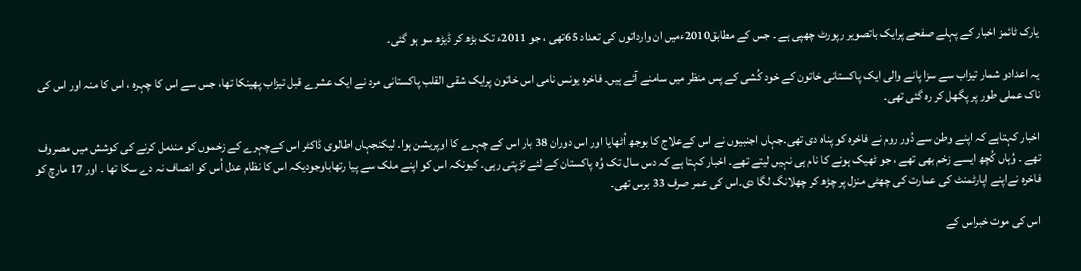یارک ٹائمز اخبار کے پہلے صفحے پرایک باتصویر رپورٹ چھپی ہے ۔ جس کے مطابق2010ءمیں ان وارداتوں کی تعداد 65تھی ، جو 2011ء تک بڑھ کر ڈیڑھ سو ہو گئی۔

یہ اعدادو شمار تیزاب سے سزا پانے والی ایک پاکستانی خاتون کے خود کُشی کے پس منظر میں سامنے آئے ہیں۔ فاخرہ یونس نامی اس خاتون پرایک شقی القلب پاکستانی مرد نے ایک عشرے قبل تیزاب پھینکا تھا، جس سے اس کا چہرہ ، اس کا منہ اور اس کی ناک عملی طور پر پگھل کر رہ گئی تھی۔

اخبار کہتاہے کہ اپنے وطن سے دُور روم نے فاخرہ کو پناہ دی تھی۔جہاں اجنبیوں نے اس کےعلاج کا بوجھ اُٹھایا اور اس دوران 38 بار اس کے چہرے کا اوپریشن ہوا۔ لیکنجہاں اطالوی ڈاکٹر اس کےچہرے کے زخموں کو مندمل کرنے کی کوشش میں مصروف تھے ۔ وُہاں کُچھ ایسے زخم بھی تھے ، جو ٹھیک ہونے کا نام ہی نہیں لیتے تھے۔ اخبار کہتا ہے کہ دس سال تک وُہ پاکستان کے لئے تڑپتی رہی۔ کیونکہ اس کو اپنے ملک سے پیا رتھاباوجودیکہ اس کا نظام عدل اُس کو انصاف نہ دے سکا تھا ۔ اور 17 مارچ کو فاخرہ نےاپنے اپارٹمنٹ کی عمارت کی چھٹی منزل پر چڑھ کر چھلانگ لگا دی۔اس کی عمر صرف 33 برس تھی۔

اس کی موت خبراس کے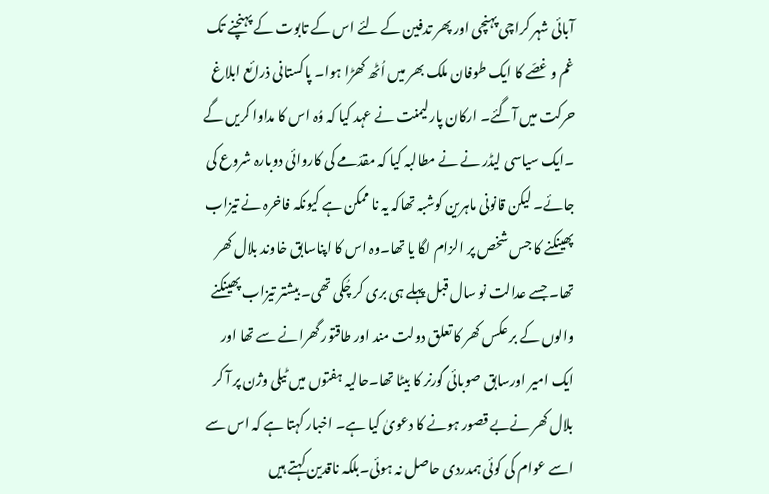آبائی شہر کراچی پہنچی اور پھر تدفین کے لئے اس کے تابوت کے پہنچنے تک غم و غصّے کا ایک طوفان ملک بھر میں اُٹھ کھڑا ہوا۔ پاکستانی ذرائع ابلاغ حرکت میں آگئے۔ ارکان پارلیمنت نے عہد کیا کہ وُہ اس کا مداوا کریں گے ۔ایک سیاسی لیڈر نے نے مطالبہ کیا کہ مقدّمے کی کاروائی دوبارہ شروع کی جائے۔ لیکن قانونی ماہرین کوشبہ تھاکہ یہ نا ممکن ہے کیونکہ فاخرہ نے تیزاب پھینکنے کا جس شخص پر الزام لگا یا تھا۔وہ اس کا اپناسابق خاوند بلال کھر تھا۔ جسے عدالت نو سال قبل پہلے ہی بری کر چُکی تھی۔ بیشتر تیزاب پھینکنے والوں کے بر عکس کھر کا تعلق دولت مند اور طاقتور گھرانے سے تھا اور ایک امیر اورسابق صوبائی گورنر کا بیٹا تھا۔حالیہ ہفتوں میں ٹیلی وژن پر آ کر بلال کھر نےبے قصور ہونے کا دعویٰ کیا ہے۔ اخبار کہتا ہے کہ اس سے اسے عوام کی کوئی ہمدردی حاصل نہ ہوئی۔بلکہ ناقدین کہتے ہیں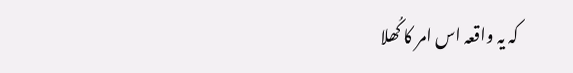کہ یہ واقعہ اس امر کا کُھلا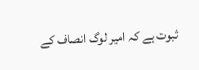ثبوت ہے کہ امیر لوگ انصاف کے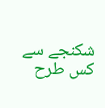شکنجے سے کس طرح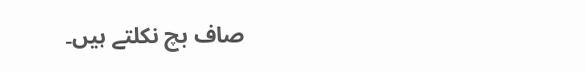صاف بچ نکلتے ہیں۔